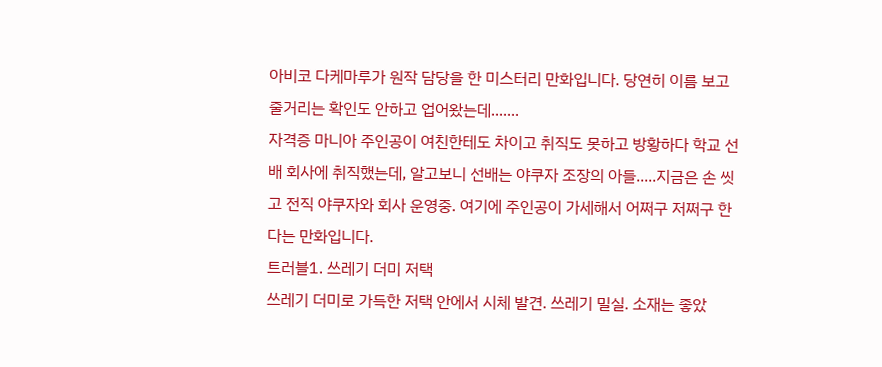아비코 다케마루가 원작 담당을 한 미스터리 만화입니다. 당연히 이름 보고 줄거리는 확인도 안하고 업어왔는데.......
자격증 마니아 주인공이 여친한테도 차이고 취직도 못하고 방황하다 학교 선배 회사에 취직했는데, 알고보니 선배는 야쿠자 조장의 아들.....지금은 손 씻고 전직 야쿠자와 회사 운영중. 여기에 주인공이 가세해서 어쩌구 저쩌구 한다는 만화입니다.
트러블1. 쓰레기 더미 저택
쓰레기 더미로 가득한 저택 안에서 시체 발견. 쓰레기 밀실. 소재는 좋았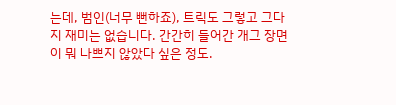는데, 범인(너무 뻔하죠), 트릭도 그렇고 그다지 재미는 없습니다. 간간히 들어간 개그 장면이 뭐 나쁘지 않았다 싶은 정도.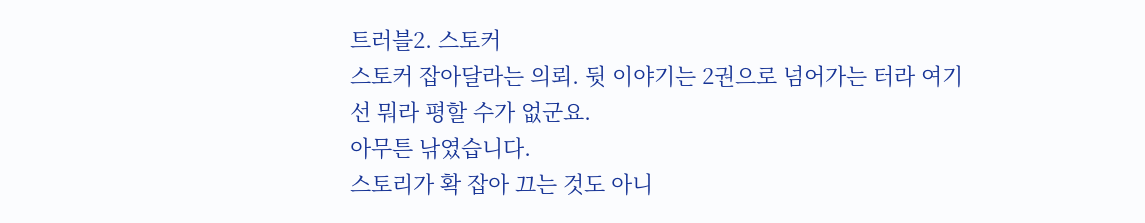트러블2. 스토커
스토커 잡아달라는 의뢰. 뒷 이야기는 2권으로 넘어가는 터라 여기선 뭐라 평할 수가 없군요.
아무튼 낚였습니다.
스토리가 확 잡아 끄는 것도 아니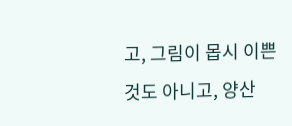고, 그림이 몹시 이쁜 것도 아니고, 양산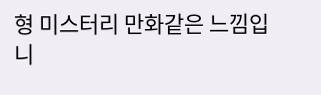형 미스터리 만화같은 느낌입니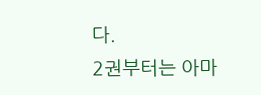다.
2권부터는 아마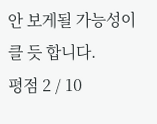안 보게될 가능성이 클 듯 합니다.
평점 2 / 10